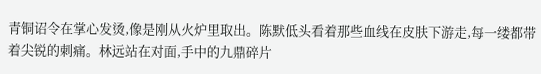青铜诏令在掌心发烫,像是刚从火炉里取出。陈默低头看着那些血线在皮肤下游走,每一缕都带着尖锐的刺痛。林远站在对面,手中的九鼎碎片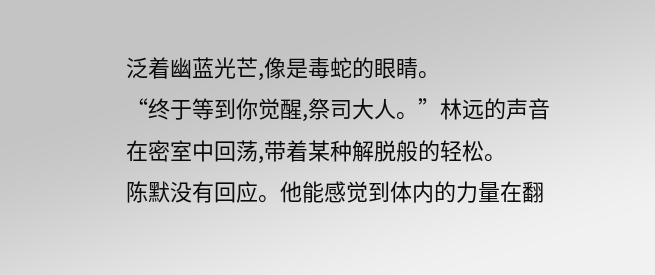泛着幽蓝光芒,像是毒蛇的眼睛。
“终于等到你觉醒,祭司大人。”林远的声音在密室中回荡,带着某种解脱般的轻松。
陈默没有回应。他能感觉到体内的力量在翻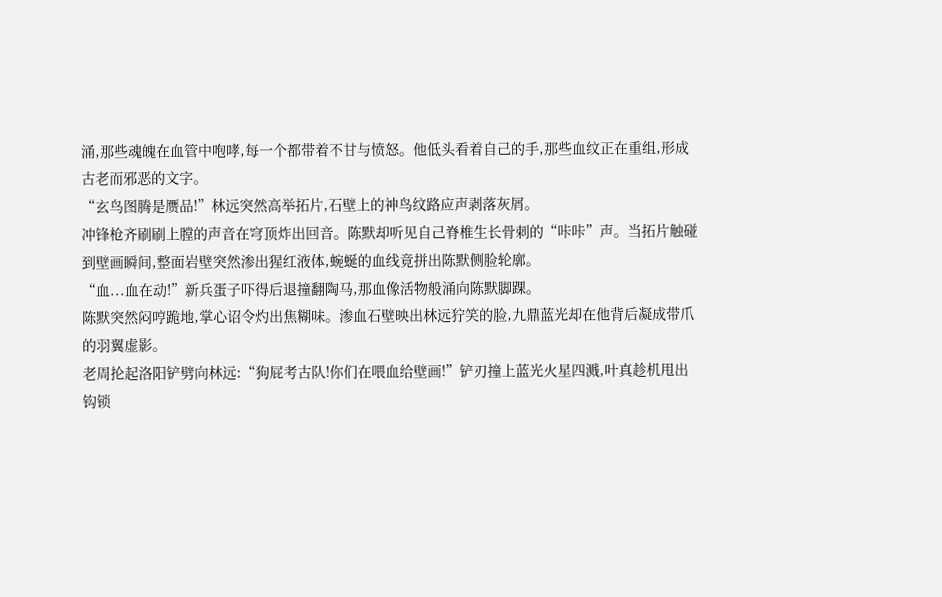涌,那些魂魄在血管中咆哮,每一个都带着不甘与愤怒。他低头看着自己的手,那些血纹正在重组,形成古老而邪恶的文字。
“玄鸟图腾是赝品!”林远突然高举拓片,石壁上的神鸟纹路应声剥落灰屑。
冲锋枪齐刷刷上膛的声音在穹顶炸出回音。陈默却听见自己脊椎生长骨刺的“咔咔”声。当拓片触碰到壁画瞬间,整面岩壁突然渗出猩红液体,蜿蜒的血线竟拼出陈默侧脸轮廓。
“血...血在动!”新兵蛋子吓得后退撞翻陶马,那血像活物般涌向陈默脚踝。
陈默突然闷哼跪地,掌心诏令灼出焦糊味。渗血石壁映出林远狞笑的脸,九鼎蓝光却在他背后凝成带爪的羽翼虚影。
老周抡起洛阳铲劈向林远:“狗屁考古队!你们在喂血给壁画!”铲刃撞上蓝光火星四溅,叶真趁机甩出钩锁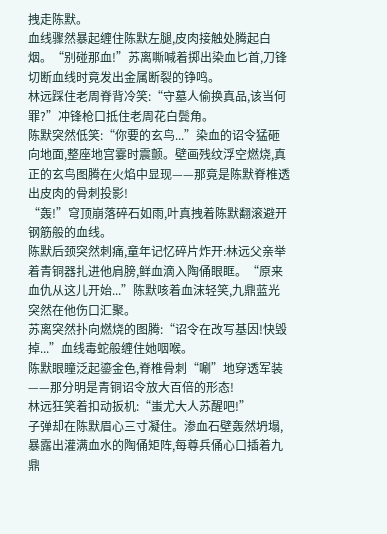拽走陈默。
血线骤然暴起缠住陈默左腿,皮肉接触处腾起白烟。“别碰那血!”苏离嘶喊着掷出染血匕首,刀锋切断血线时竟发出金属断裂的铮鸣。
林远踩住老周脊背冷笑:“守墓人偷换真品,该当何罪?”冲锋枪口抵住老周花白鬓角。
陈默突然低笑:“你要的玄鸟...”染血的诏令猛砸向地面,整座地宫霎时震颤。壁画残纹浮空燃烧,真正的玄鸟图腾在火焰中显现——那竟是陈默脊椎透出皮肉的骨刺投影!
“轰!”穹顶崩落碎石如雨,叶真拽着陈默翻滚避开钢筋般的血线。
陈默后颈突然刺痛,童年记忆碎片炸开:林远父亲举着青铜器扎进他肩膀,鲜血滴入陶俑眼眶。“原来血仇从这儿开始...”陈默咳着血沫轻笑,九鼎蓝光突然在他伤口汇聚。
苏离突然扑向燃烧的图腾:“诏令在改写基因!快毁掉...”血线毒蛇般缠住她咽喉。
陈默眼瞳泛起鎏金色,脊椎骨刺“唰”地穿透军装——那分明是青铜诏令放大百倍的形态!
林远狂笑着扣动扳机:“蚩尤大人苏醒吧!”
子弹却在陈默眉心三寸凝住。渗血石壁轰然坍塌,暴露出灌满血水的陶俑矩阵,每尊兵俑心口插着九鼎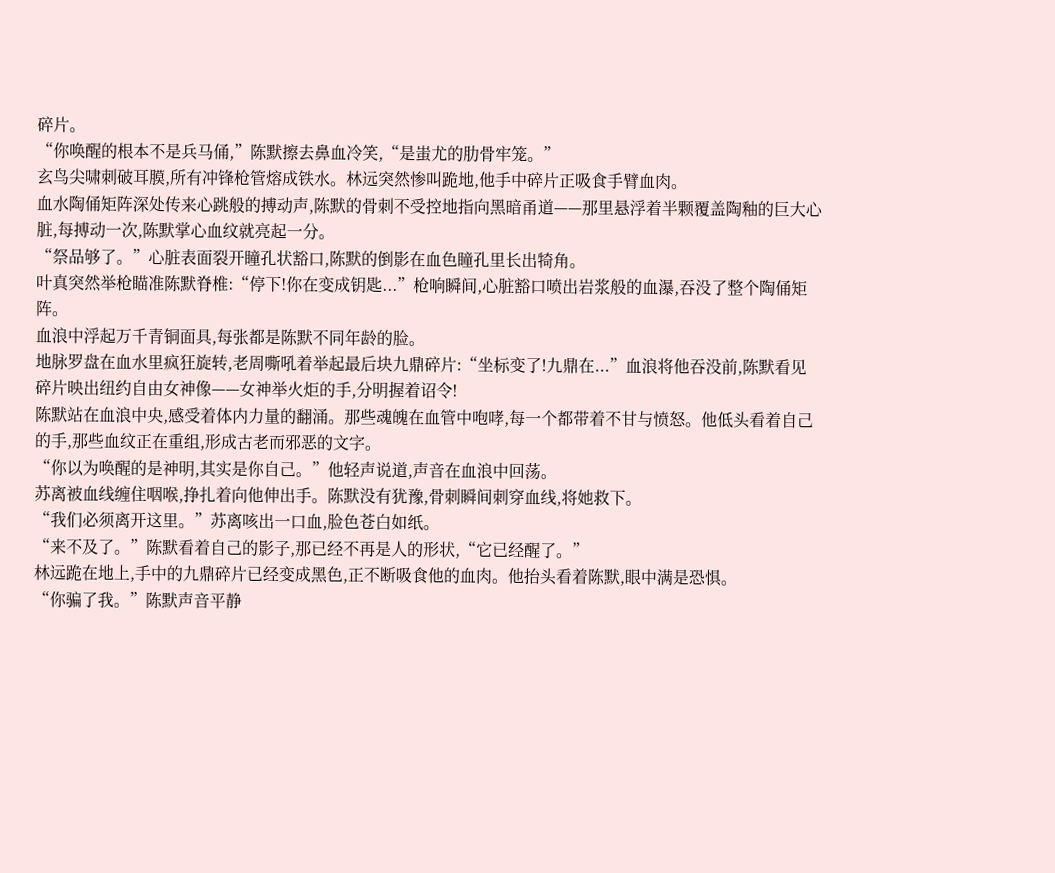碎片。
“你唤醒的根本不是兵马俑,”陈默擦去鼻血冷笑,“是蚩尤的肋骨牢笼。”
玄鸟尖啸刺破耳膜,所有冲锋枪管熔成铁水。林远突然惨叫跪地,他手中碎片正吸食手臂血肉。
血水陶俑矩阵深处传来心跳般的搏动声,陈默的骨刺不受控地指向黑暗甬道——那里悬浮着半颗覆盖陶釉的巨大心脏,每搏动一次,陈默掌心血纹就亮起一分。
“祭品够了。”心脏表面裂开瞳孔状豁口,陈默的倒影在血色瞳孔里长出犄角。
叶真突然举枪瞄准陈默脊椎:“停下!你在变成钥匙...”枪响瞬间,心脏豁口喷出岩浆般的血瀑,吞没了整个陶俑矩阵。
血浪中浮起万千青铜面具,每张都是陈默不同年龄的脸。
地脉罗盘在血水里疯狂旋转,老周嘶吼着举起最后块九鼎碎片:“坐标变了!九鼎在...”血浪将他吞没前,陈默看见碎片映出纽约自由女神像——女神举火炬的手,分明握着诏令!
陈默站在血浪中央,感受着体内力量的翻涌。那些魂魄在血管中咆哮,每一个都带着不甘与愤怒。他低头看着自己的手,那些血纹正在重组,形成古老而邪恶的文字。
“你以为唤醒的是神明,其实是你自己。”他轻声说道,声音在血浪中回荡。
苏离被血线缠住咽喉,挣扎着向他伸出手。陈默没有犹豫,骨刺瞬间刺穿血线,将她救下。
“我们必须离开这里。”苏离咳出一口血,脸色苍白如纸。
“来不及了。”陈默看着自己的影子,那已经不再是人的形状,“它已经醒了。”
林远跪在地上,手中的九鼎碎片已经变成黑色,正不断吸食他的血肉。他抬头看着陈默,眼中满是恐惧。
“你骗了我。”陈默声音平静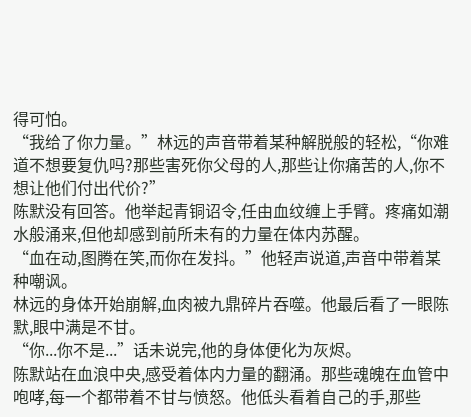得可怕。
“我给了你力量。”林远的声音带着某种解脱般的轻松,“你难道不想要复仇吗?那些害死你父母的人,那些让你痛苦的人,你不想让他们付出代价?”
陈默没有回答。他举起青铜诏令,任由血纹缠上手臂。疼痛如潮水般涌来,但他却感到前所未有的力量在体内苏醒。
“血在动,图腾在笑,而你在发抖。”他轻声说道,声音中带着某种嘲讽。
林远的身体开始崩解,血肉被九鼎碎片吞噬。他最后看了一眼陈默,眼中满是不甘。
“你...你不是...”话未说完,他的身体便化为灰烬。
陈默站在血浪中央,感受着体内力量的翻涌。那些魂魄在血管中咆哮,每一个都带着不甘与愤怒。他低头看着自己的手,那些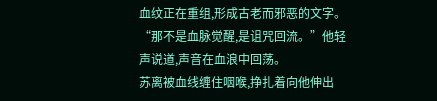血纹正在重组,形成古老而邪恶的文字。
“那不是血脉觉醒,是诅咒回流。”他轻声说道,声音在血浪中回荡。
苏离被血线缠住咽喉,挣扎着向他伸出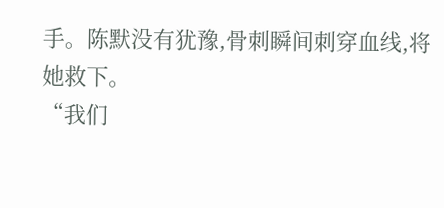手。陈默没有犹豫,骨刺瞬间刺穿血线,将她救下。
“我们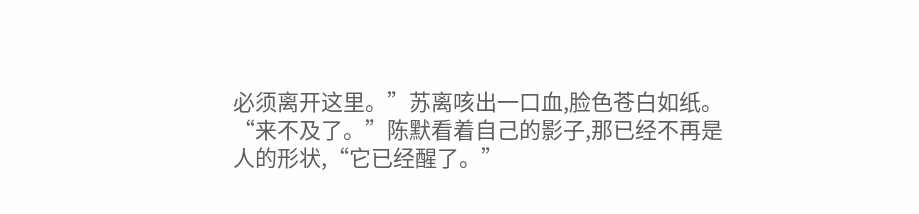必须离开这里。”苏离咳出一口血,脸色苍白如纸。
“来不及了。”陈默看着自己的影子,那已经不再是人的形状,“它已经醒了。”